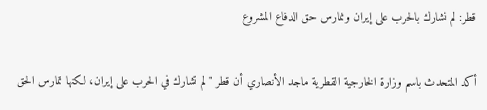قطر: لم نشارك بالحرب على إيران ونمارس حق الدفاع المشروع

أكد المتحدث باسم وزارة الخارجية القطرية ماجد الأنصاري أن قطر "لم تشارك في الحرب على إيران، لكنها تمارس الحق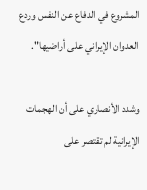المشروع في الدفاع عن النفس وردع العدوان الإيراني على أراضيها".

وشدد الأنصاري على أن الهجمات الإيرانية لم تقتصر على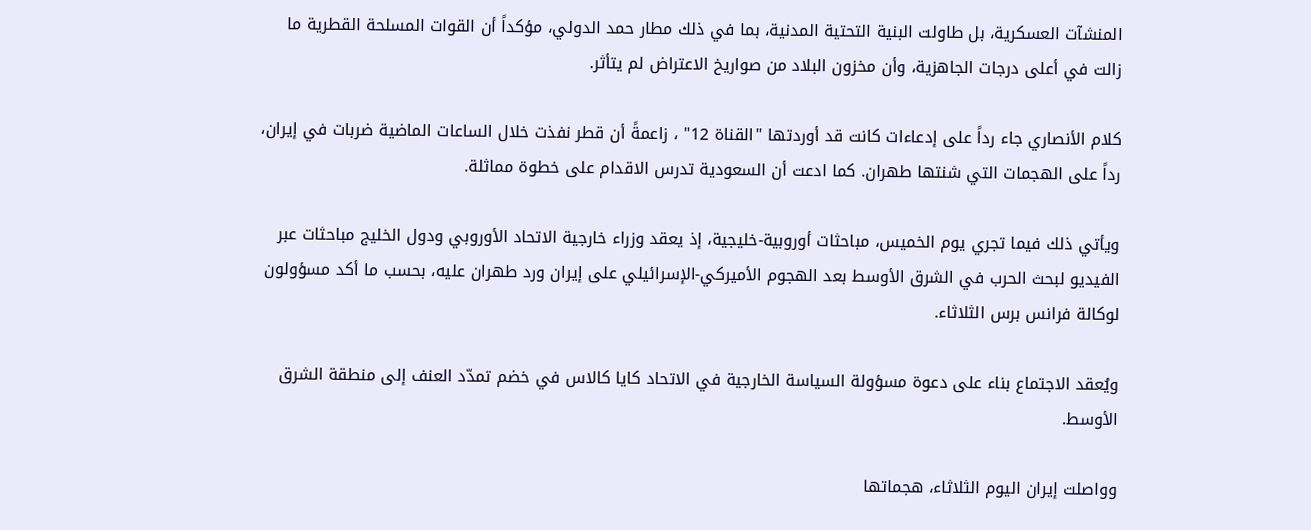المنشآت العسكرية، بل طاولت البنية التحتية المدنية، بما في ذلك مطار حمد الدولي، مؤكداً أن القوات المسلحة القطرية ما زالت في أعلى درجات الجاهزية، وأن مخزون البلاد من صواريخ الاعتراض لم يتأثر.

كلام الأنصاري جاء رداً على إدعاءات كانت قد أوردتها "القناة 12" ، زاعمةً أن قطر نفذت خلال الساعات الماضية ضربات في إيران، رداً على الهجمات التي شنتها طهران. كما ادعت أن السعودية تدرس الاقدام على خطوة مماثلة.

ويأتي ذلك فيما تجري يوم الخميس، مباحثات أوروبية-خليجية، إذ يعقد وزراء خارجية الاتحاد الأوروبي ودول الخليج مباحثات عبر الفيديو لبحث الحرب في الشرق الأوسط بعد الهجوم الأميركي-الإسرائيلي على إيران ورد طهران عليه، بحسب ما أكد مسؤولون لوكالة فرانس برس الثلاثاء.

ويُعقد الاجتماع بناء على دعوة مسؤولة السياسة الخارجية في الاتحاد كايا كالاس في خضم تمدّد العنف إلى منطقة الشرق الأوسط.

وواصلت إيران اليوم الثلاثاء، هجماتها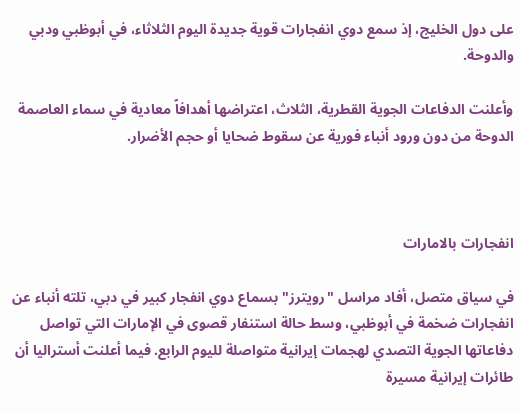على دول الخليج، إذ سمع دوي انفجارات قوية جديدة اليوم الثلاثاء، في أبوظبي ودبي والدوحة.

وأعلنت الدفاعات الجوية القطرية، الثلاث، اعتراضها أهدافاً معادية في سماء العاصمة الدوحة من دون ورود أنباء فورية عن سقوط ضحايا أو حجم الأضرار.



انفجارات بالامارات

في سياق متصل، أفاد مراسل "رويترز" بسماع دوي انفجار كبير في دبي، تلته أنباء عن انفجارات ضخمة في أبوظبي، وسط حالة استنفار قصوى في الإمارات التي تواصل دفاعاتها الجوية التصدي لهجمات إيرانية متواصلة لليوم الرابع. فيما أعلنت أستراليا أن طائرات إيرانية مسيرة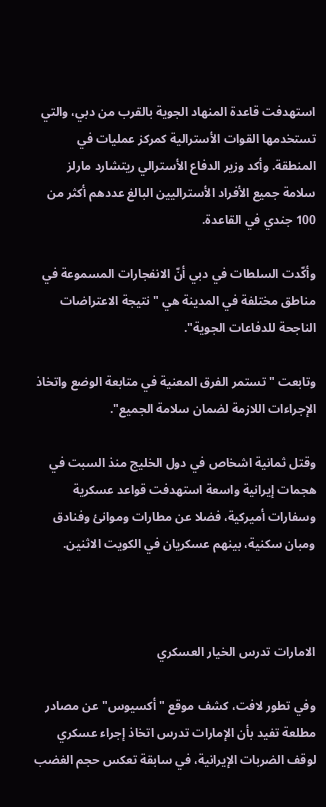استهدفت قاعدة المنهاد الجوية بالقرب من دبي، والتي تستخدمها القوات الأسترالية كمركز عمليات في المنطقة. وأكد وزير الدفاع الأسترالي ريتشارد مارلز سلامة جميع الأفراد الأستراليين البالغ عددهم أكثر من 100 جندي في القاعدة.

وأكّدت السلطات في دبي أنّ الانفجارات المسموعة في مناطق مختلفة في المدينة هي "نتيجة الاعتراضات الناجحة للدفاعات الجوية".

وتابعت "تستمر الفرق المعنية في متابعة الوضع واتخاذ الإجراءات اللازمة لضمان سلامة الجميع".

وقتل ثمانية اشخاص في دول الخليج منذ السبت في هجمات إيرانية واسعة استهدفت قواعد عسكرية وسفارات أميركية، فضلا عن مطارات وموانئ وفنادق ومبان سكنية، بينهم عسكريان في الكويت الاثنين.



الامارات تدرس الخيار العسكري

وفي تطور لافت، كشف موقع "أكسيوس" عن مصادر مطلعة تفيد بأن الإمارات تدرس اتخاذ إجراء عسكري لوقف الضربات الإيرانية، في سابقة تعكس حجم الغضب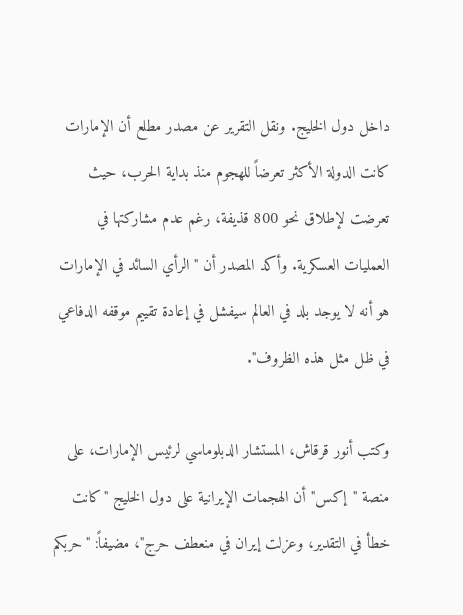داخل دول الخليج. ونقل التقرير عن مصدر مطلع أن الإمارات كانت الدولة الأكثر تعرضاً للهجوم منذ بداية الحرب، حيث تعرضت لإطلاق نحو 800 قذيفة، رغم عدم مشاركتها في العمليات العسكرية. وأكد المصدر أن "الرأي السائد في الإمارات هو أنه لا يوجد بلد في العالم سيفشل في إعادة تقييم موقفه الدفاعي في ظل مثل هذه الظروف".

وكتب أنور قرقاش، المستشار الدبلوماسي لرئيس الإمارات، على منصة "إكس" أن الهجمات الإيرانية على دول الخليج "كانت خطأ في التقدير، وعزلت إيران في منعطف حرج"، مضيفاً: "حربكم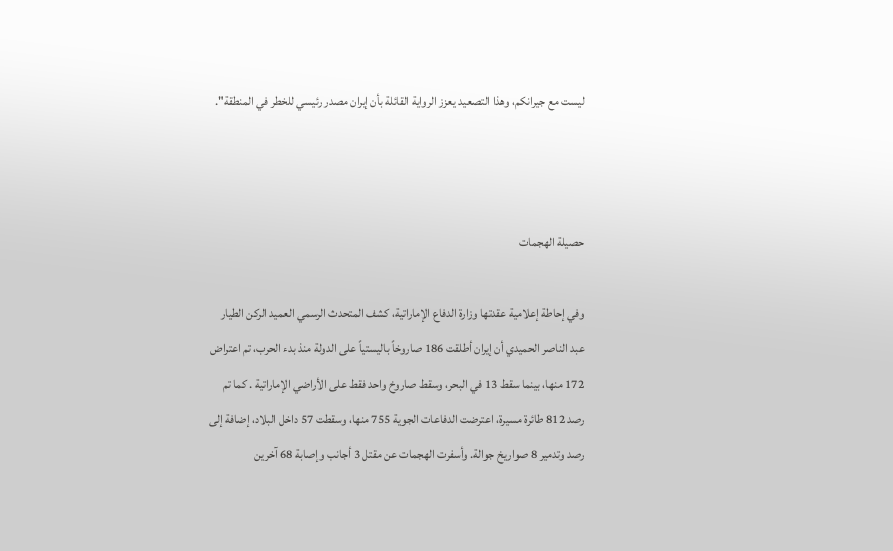ليست مع جيرانكم، وهذا التصعيد يعزز الرواية القائلة بأن إيران مصدر رئيسي للخطر في المنطقة".



حصيلة الهجمات

وفي إحاطة إعلامية عقدتها وزارة الدفاع الإماراتية، كشف المتحدث الرسمي العميد الركن الطيار عبد الناصر الحميدي أن إيران أطلقت 186 صاروخاً باليستياً على الدولة منذ بدء الحرب، تم اعتراض 172 منها، بينما سقط 13 في البحر، وسقط صاروخ واحد فقط على الأراضي الإماراتية . كما تم رصد 812 طائرة مسيرة، اعترضت الدفاعات الجوية 755 منها، وسقطت 57 داخل البلاد، إضافة إلى رصد وتدمير 8 صواريخ جوالة. وأسفرت الهجمات عن مقتل 3 أجانب وإصابة 68 آخرين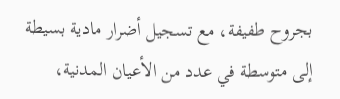بجروح طفيفة، مع تسجيل أضرار مادية بسيطة إلى متوسطة في عدد من الأعيان المدنية،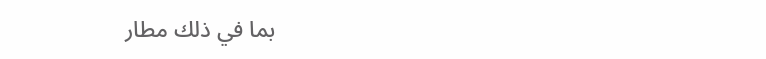بما في ذلك مطار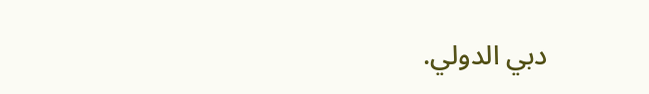دبي الدولي.